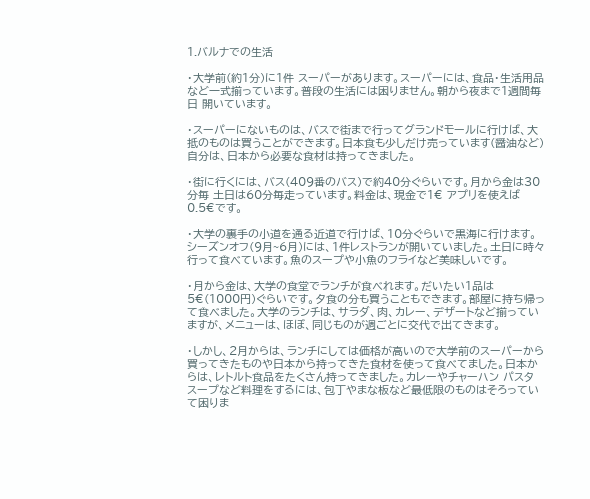1.バルナでの生活

・大学前(約1分)に1件 スーパーがあります。スーパーには、食品・生活用品など一式揃っています。普段の生活には困りません。朝から夜まで1週間毎日 開いています。

・スーパーにないものは、バスで街まで行ってグランドモールに行けば、大抵のものは買うことができます。日本食も少しだけ売っています(醤油など) 自分は、日本から必要な食材は持ってきました。

・街に行くには、バス(409番のバス)で約40分ぐらいです。月から金は30分毎 土日は60分毎走っています。料金は、現金で1€ アプリを使えば0.5€です。

・大学の裏手の小道を通る近道で行けば、10分ぐらいで黒海に行けます。シーズンオフ(9月~6月)には、1件レストランが開いていました。土日に時々行って食べています。魚のスープや小魚のフライなど美味しいです。

・月から金は、大学の食堂でランチが食べれます。だいたい1品は5€(1000円)ぐらいです。夕食の分も買うこともできます。部屋に持ち帰って食べました。大学のランチは、サラダ、肉、カレー、デザートなど揃っていますが、メニューは、ほぼ、同じものが週ごとに交代で出てきます。

・しかし、2月からは、ランチにしては価格が高いので大学前のスーパーから買ってきたものや日本から持ってきた食材を使って食べてました。日本からは、レトルト食品をたくさん持ってきました。カレーやチャーハン パスタ スープなど料理をするには、包丁やまな板など最低限のものはそろっていて困りま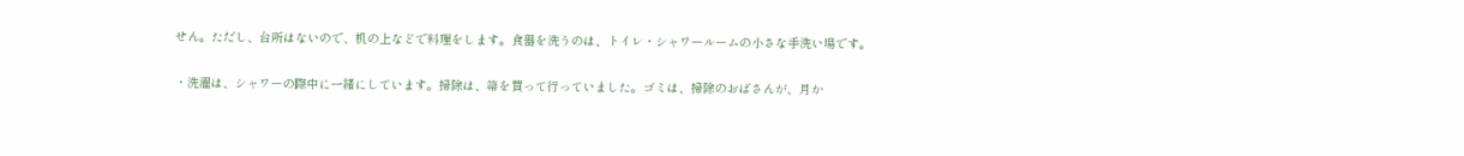せん。ただし、台所はないので、机の上などで料理をします。食器を洗うのは、トイレ・シャワールームの小さな手洗い場です。

・洗濯は、シャワーの際中に一緒にしています。掃除は、箒を買って行っていました。ゴミは、掃除のおばさんが、月か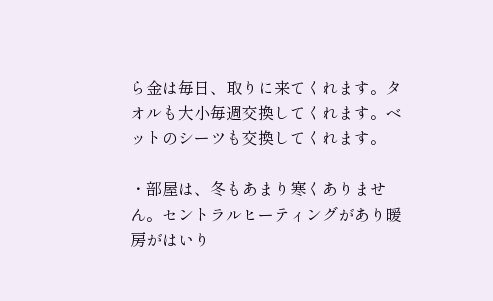ら金は毎日、取りに来てくれます。タオルも大小毎週交換してくれます。ベットのシーツも交換してくれます。

・部屋は、冬もあまり寒くありません。セントラルヒーティングがあり暖房がはいり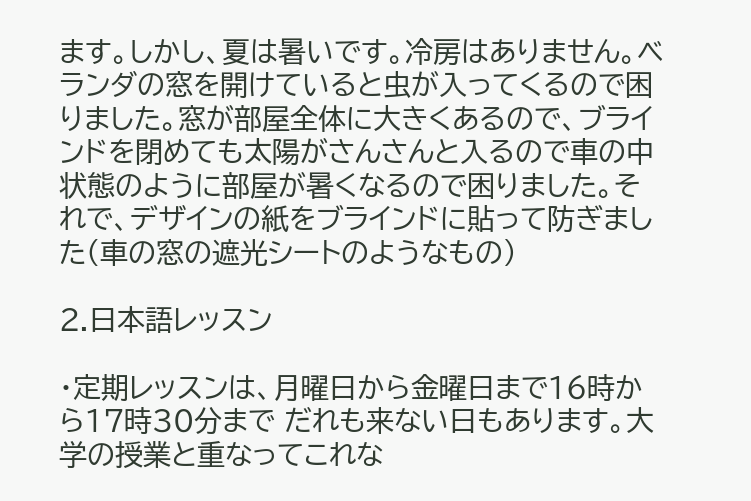ます。しかし、夏は暑いです。冷房はありません。ベランダの窓を開けていると虫が入ってくるので困りました。窓が部屋全体に大きくあるので、ブラインドを閉めても太陽がさんさんと入るので車の中状態のように部屋が暑くなるので困りました。それで、デザインの紙をブラインドに貼って防ぎました(車の窓の遮光シートのようなもの)

2.日本語レッスン

・定期レッスンは、月曜日から金曜日まで16時から17時30分まで だれも来ない日もあります。大学の授業と重なってこれな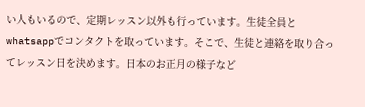い人もいるので、定期レッスン以外も行っています。生徒全員とwhatsappでコンタクトを取っています。そこで、生徒と連絡を取り合ってレッスン日を決めます。日本のお正月の様子など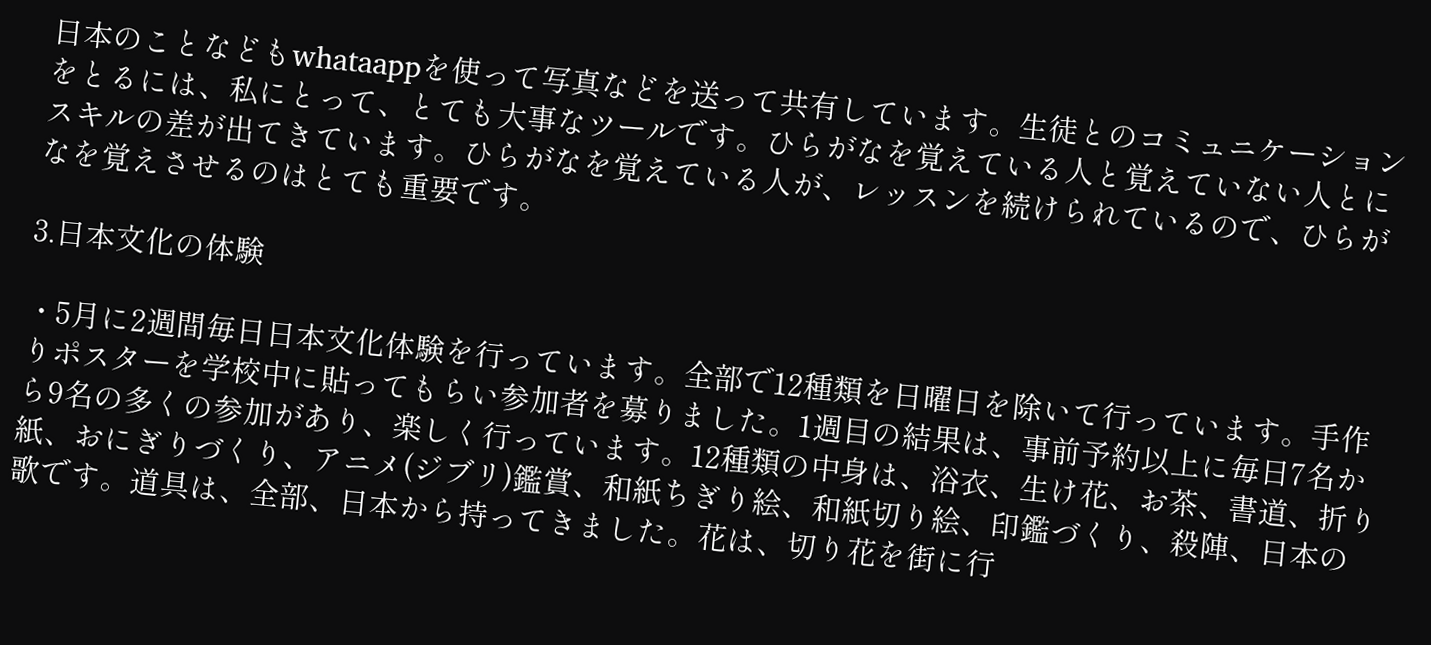日本のことなどもwhataappを使って写真などを送って共有しています。生徒とのコミュニケーションをとるには、私にとって、とても大事なツールです。ひらがなを覚えている人と覚えていない人とにスキルの差が出てきています。ひらがなを覚えている人が、レッスンを続けられているので、ひらがなを覚えさせるのはとても重要です。

3.日本文化の体験

・5月に2週間毎日日本文化体験を行っています。全部で12種類を日曜日を除いて行っています。手作りポスターを学校中に貼ってもらい参加者を募りました。1週目の結果は、事前予約以上に毎日7名から9名の多くの参加があり、楽しく行っています。12種類の中身は、浴衣、生け花、お茶、書道、折り紙、おにぎりづくり、アニメ(ジブリ)鑑賞、和紙ちぎり絵、和紙切り絵、印鑑づくり、殺陣、日本の歌です。道具は、全部、日本から持ってきました。花は、切り花を街に行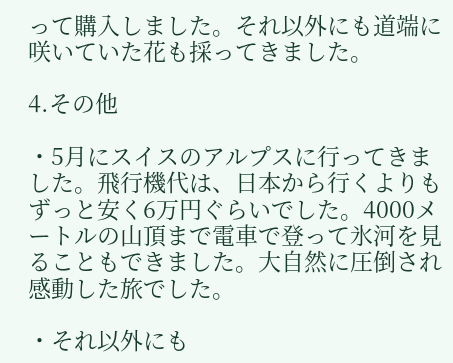って購入しました。それ以外にも道端に咲いていた花も採ってきました。

4.その他

・5月にスイスのアルプスに行ってきました。飛行機代は、日本から行くよりもずっと安く6万円ぐらいでした。4000メートルの山頂まで電車で登って氷河を見ることもできました。大自然に圧倒され感動した旅でした。

・それ以外にも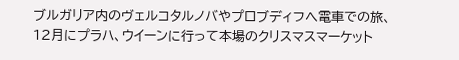ブルガリア内のヴェルコタルノバやプロブディフへ電車での旅、12月にプラハ、ウイーンに行って本場のクリスマスマーケット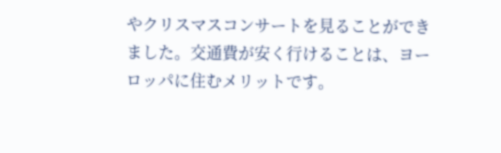やクリスマスコンサートを見ることができました。交通費が安く行けることは、ヨーロッパに住むメリットです。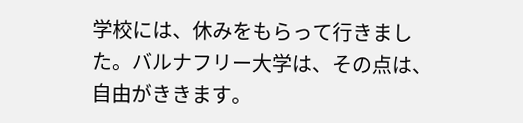学校には、休みをもらって行きました。バルナフリー大学は、その点は、自由がききます。